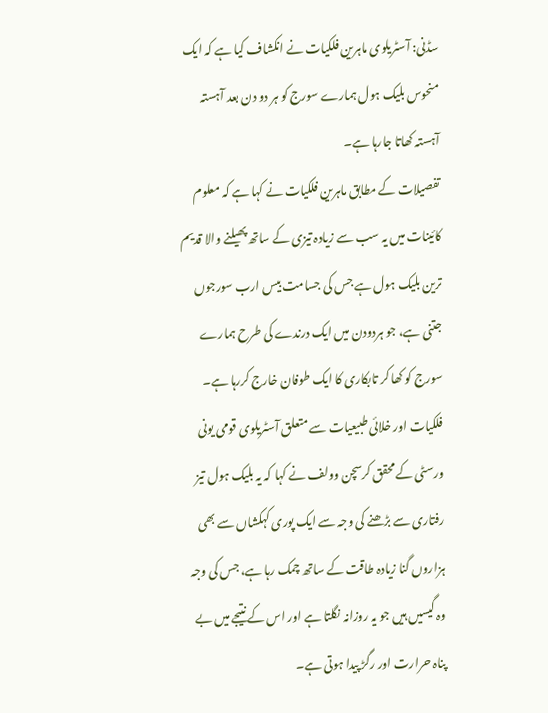سڈنی: آسٹریلوی ماہرین فلکیات نے انکشاف کیا ہے کہ ایک منحوس بلیک ہول ہمارے سورج کو ہر دو دن بعد آہستہ آہستہ کھاتا جارہا ہے۔
تفصیلات کے مطابق ماہرین فلکیات نے کہا ہے کہ معلوم کائینات میں یہ سب سے زیادہ تیزی کے ساتھ پھیلنے والا قدیم ترین بلیک ہول ہے جس کی جسامت بیس ارب سورجوں جتنی ہے، جو ہردودن میں ایک درندے کی طرح ہمارے سورج کو کھا کر تابکاری کا ایک طوفان خارج کررہا ہے۔
فلکیات اور خلائی طبیعیات سے متعلق آسٹریلوی قومی یونی ورسٹی کے محقق کرسچن وولف نے کہا کہ یہ بلیک ہول تیز رفتاری سے بڑھنے کی وجہ سے ایک پوری کہکشاں سے بھی ہزاروں گنا زیادہ طاقت کے ساتھ چمک رہا ہے، جس کی وجہ وہ گیسیں ہیں جو یہ روزانہ نگلتا ہے اور اس کے نتیجے میں بے پناہ حرارت اور رگڑ پیدا ہوتی ہے۔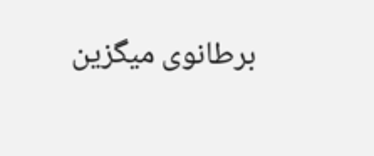برطانوی میگزین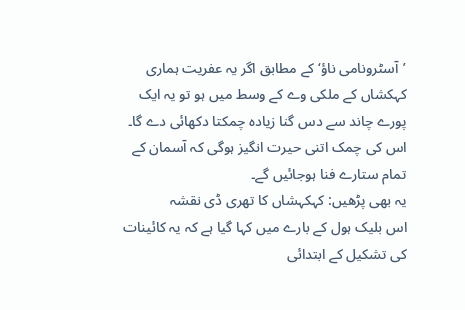’آسٹرونامی ناؤ‘ کے مطابق اگر یہ عفریت ہماری کہکشاں کے ملکی وے کے وسط میں ہو تو یہ ایک پورے چاند سے دس گنا زیادہ چمکتا دکھائی دے گا۔ اس کی چمک اتنی حیرت انگیز ہوگی کہ آسمان کے تمام ستارے فنا ہوجائیں گے۔
یہ بھی پڑھیں: کہکہشاں کا تھری ڈی نقشہ
اس بلیک ہول کے بارے میں کہا گیا ہے کہ یہ کائینات کی تشکیل کے ابتدائی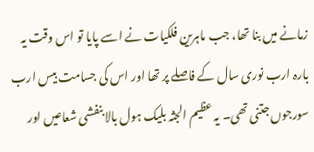زمانے میں بنا تھا، جب ماہرین فلکیات نے اسے پایا تو اس وقت یہ بارہ ارب نوری سال کے فاصلے پر تھا اور اس کی جسامت بیس ارب سورجوں جتنی تھی۔ یہ عظیم الجثہ بلیک ہول بالا بنفشی شعاعیں اور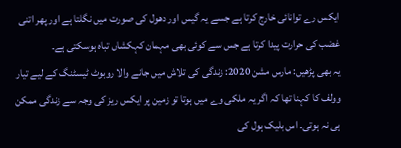ایکس رے توانائی خارج کرتا ہے جسے یہ گیس اور دھول کی صورت میں نگلتا ہے اور پھر اتنی غضب کی حرارت پیدا کرتا ہے جس سے کوئی بھی مہمان کہکشاں تباہ ہوسکتی ہے۔
یہ بھی پڑھیں: مارس مشن 2020: زندگی کی تلاش میں جانے والا روبوٹ ٹیسٹنگ کے لیے تیار
وولف کا کہنا تھا کہ اگر یہ ملکی وے میں ہوتا تو زمین پر ایکس ریز کی وجہ سے زندگی ممکن ہی نہ ہوتی۔ اس بلیک ہول کی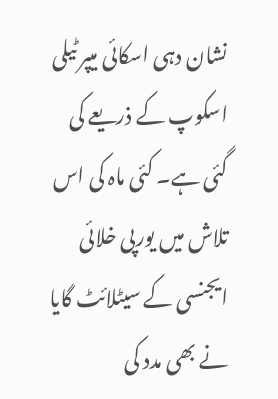نشان دہی اسکائی میپر ٹیلی اسکوپ کے ذریعے کی گئی ہے۔ کئی ماہ کی اس تلاش میں یورپی خلائی ایجنسی کے سیٹلائٹ گایا نے بھی مدد کی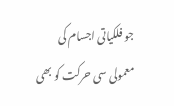جو فلکیاتی اجسام کی معمولی سی حرکت کو بھی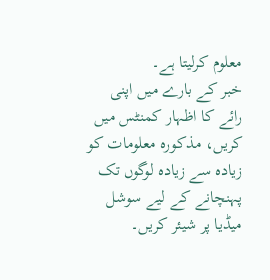معلوم کرلیتا ہے۔
خبر کے بارے میں اپنی رائے کا اظہار کمنٹس میں کریں، مذکورہ معلومات کو زیادہ سے زیادہ لوگوں تک پہنچانے کے لیے سوشل میڈیا پر شیئر کریں۔